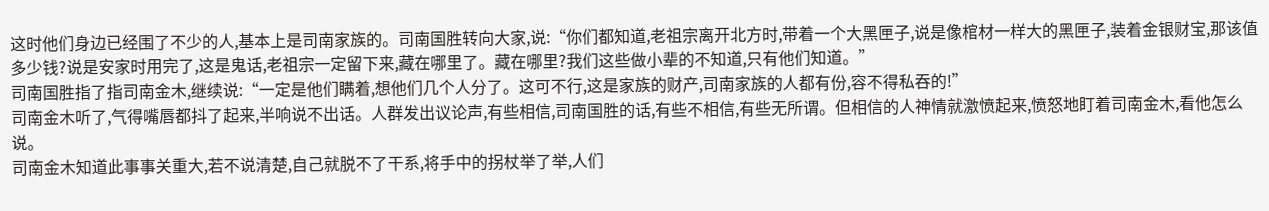这时他们身边已经围了不少的人,基本上是司南家族的。司南国胜转向大家,说:“你们都知道,老祖宗离开北方时,带着一个大黑匣子,说是像棺材一样大的黑匣子,装着金银财宝,那该值多少钱?说是安家时用完了,这是鬼话,老祖宗一定留下来,藏在哪里了。藏在哪里?我们这些做小辈的不知道,只有他们知道。”
司南国胜指了指司南金木,继续说:“一定是他们瞒着,想他们几个人分了。这可不行,这是家族的财产,司南家族的人都有份,容不得私吞的!”
司南金木听了,气得嘴唇都抖了起来,半响说不出话。人群发出议论声,有些相信,司南国胜的话,有些不相信,有些无所谓。但相信的人神情就激愤起来,愤怒地盯着司南金木,看他怎么说。
司南金木知道此事事关重大,若不说清楚,自己就脱不了干系,将手中的拐杖举了举,人们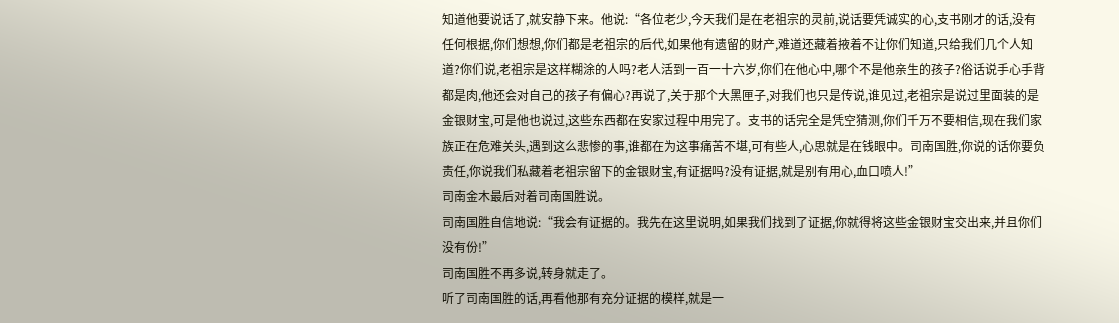知道他要说话了,就安静下来。他说:“各位老少,今天我们是在老祖宗的灵前,说话要凭诚实的心,支书刚才的话,没有任何根据,你们想想,你们都是老祖宗的后代,如果他有遗留的财产,难道还藏着掖着不让你们知道,只给我们几个人知道?你们说,老祖宗是这样糊涂的人吗?老人活到一百一十六岁,你们在他心中,哪个不是他亲生的孩子?俗话说手心手背都是肉,他还会对自己的孩子有偏心?再说了,关于那个大黑匣子,对我们也只是传说,谁见过,老祖宗是说过里面装的是金银财宝,可是他也说过,这些东西都在安家过程中用完了。支书的话完全是凭空猜测,你们千万不要相信,现在我们家族正在危难关头,遇到这么悲惨的事,谁都在为这事痛苦不堪,可有些人,心思就是在钱眼中。司南国胜,你说的话你要负责任,你说我们私藏着老祖宗留下的金银财宝,有证据吗?没有证据,就是别有用心,血口喷人!”
司南金木最后对着司南国胜说。
司南国胜自信地说:“我会有证据的。我先在这里说明,如果我们找到了证据,你就得将这些金银财宝交出来,并且你们没有份!”
司南国胜不再多说,转身就走了。
听了司南国胜的话,再看他那有充分证据的模样,就是一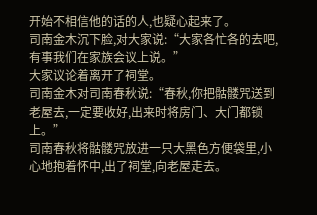开始不相信他的话的人,也疑心起来了。
司南金木沉下脸,对大家说:“大家各忙各的去吧,有事我们在家族会议上说。”
大家议论着离开了祠堂。
司南金木对司南春秋说:“春秋,你把骷髅咒送到老屋去,一定要收好,出来时将房门、大门都锁上。”
司南春秋将骷髅咒放进一只大黑色方便袋里,小心地抱着怀中,出了祠堂,向老屋走去。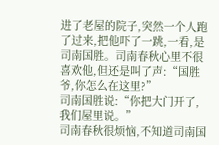进了老屋的院子,突然一个人跑了过来,把他吓了一跳,一看,是司南国胜。司南春秋心里不很喜欢他,但还是叫了声:“国胜爷,你怎么在这里?”
司南国胜说:“你把大门开了,我们屋里说。”
司南春秋很烦恼,不知道司南国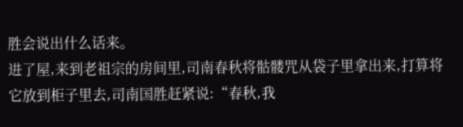胜会说出什么话来。
进了屋,来到老祖宗的房间里,司南春秋将骷髅咒从袋子里拿出来,打算将它放到柜子里去,司南国胜赶紧说:“春秋,我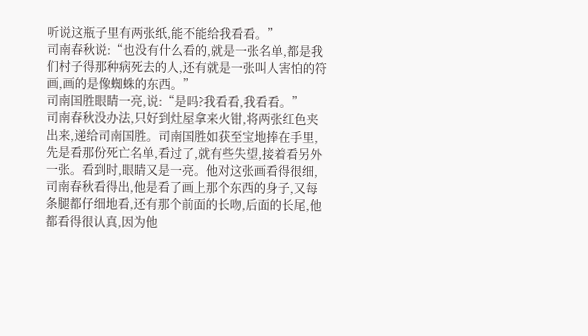听说这瓶子里有两张纸,能不能给我看看。”
司南春秋说:“也没有什么看的,就是一张名单,都是我们村子得那种病死去的人,还有就是一张叫人害怕的符画,画的是像蜘蛛的东西。”
司南国胜眼睛一亮,说:“是吗?我看看,我看看。”
司南春秋没办法,只好到灶屋拿来火钳,将两张红色夹出来,递给司南国胜。司南国胜如获至宝地捧在手里,先是看那份死亡名单,看过了,就有些失望,接着看另外一张。看到时,眼睛又是一亮。他对这张画看得很细,司南春秋看得出,他是看了画上那个东西的身子,又每条腿都仔细地看,还有那个前面的长吻,后面的长尾,他都看得很认真,因为他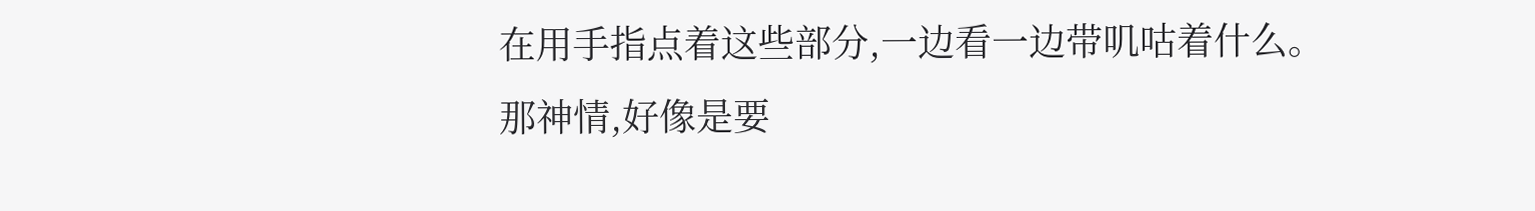在用手指点着这些部分,一边看一边带叽咕着什么。
那神情,好像是要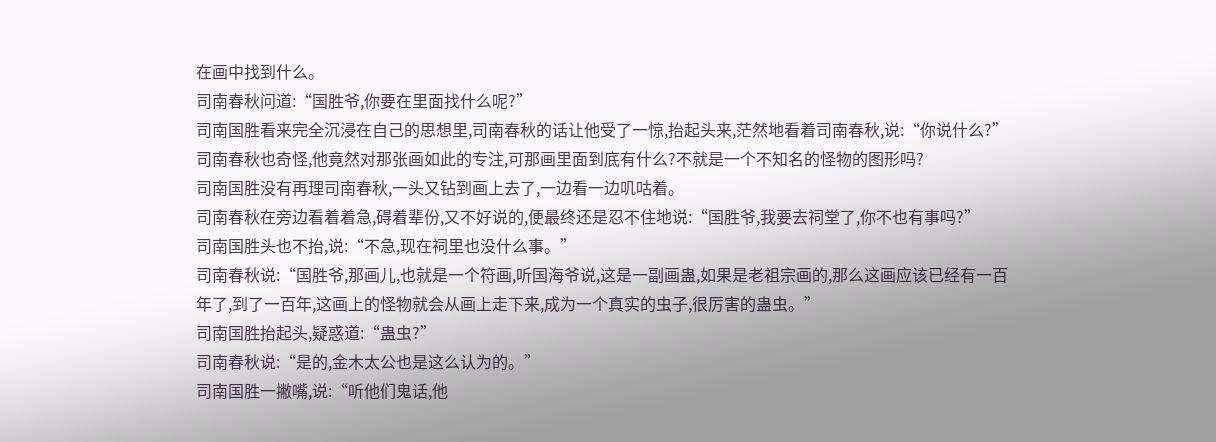在画中找到什么。
司南春秋问道:“国胜爷,你要在里面找什么呢?”
司南国胜看来完全沉浸在自己的思想里,司南春秋的话让他受了一惊,抬起头来,茫然地看着司南春秋,说:“你说什么?”
司南春秋也奇怪,他竟然对那张画如此的专注,可那画里面到底有什么?不就是一个不知名的怪物的图形吗?
司南国胜没有再理司南春秋,一头又钻到画上去了,一边看一边叽咕着。
司南春秋在旁边看着着急,碍着辈份,又不好说的,便最终还是忍不住地说:“国胜爷,我要去祠堂了,你不也有事吗?”
司南国胜头也不抬,说:“不急,现在祠里也没什么事。”
司南春秋说:“国胜爷,那画儿,也就是一个符画,听国海爷说,这是一副画蛊,如果是老祖宗画的,那么这画应该已经有一百年了,到了一百年,这画上的怪物就会从画上走下来,成为一个真实的虫子,很厉害的蛊虫。”
司南国胜抬起头,疑惑道:“蛊虫?”
司南春秋说:“是的,金木太公也是这么认为的。”
司南国胜一撇嘴,说:“听他们鬼话,他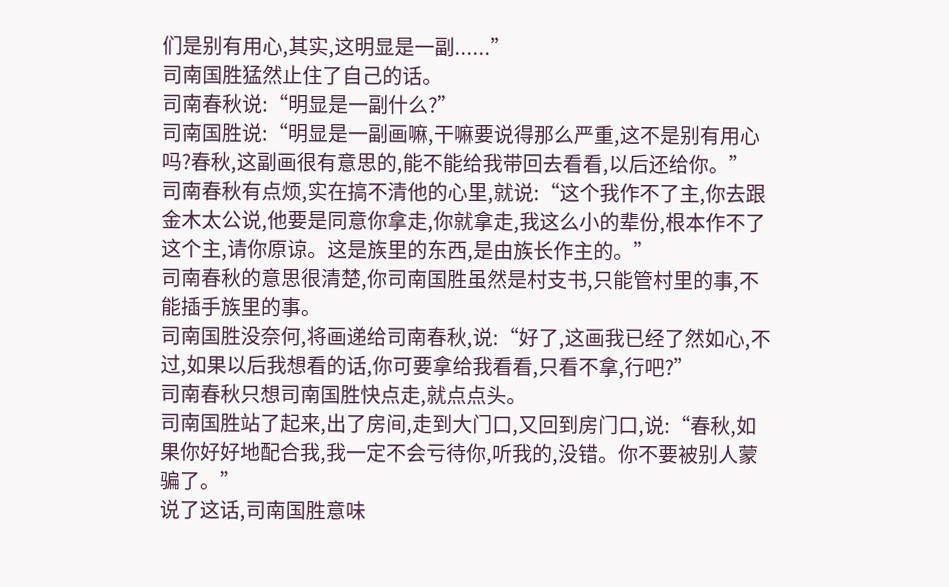们是别有用心,其实,这明显是一副......”
司南国胜猛然止住了自己的话。
司南春秋说:“明显是一副什么?”
司南国胜说:“明显是一副画嘛,干嘛要说得那么严重,这不是别有用心吗?春秋,这副画很有意思的,能不能给我带回去看看,以后还给你。”
司南春秋有点烦,实在搞不清他的心里,就说:“这个我作不了主,你去跟金木太公说,他要是同意你拿走,你就拿走,我这么小的辈份,根本作不了这个主,请你原谅。这是族里的东西,是由族长作主的。”
司南春秋的意思很清楚,你司南国胜虽然是村支书,只能管村里的事,不能插手族里的事。
司南国胜没奈何,将画递给司南春秋,说:“好了,这画我已经了然如心,不过,如果以后我想看的话,你可要拿给我看看,只看不拿,行吧?”
司南春秋只想司南国胜快点走,就点点头。
司南国胜站了起来,出了房间,走到大门口,又回到房门口,说:“春秋,如果你好好地配合我,我一定不会亏待你,听我的,没错。你不要被别人蒙骗了。”
说了这话,司南国胜意味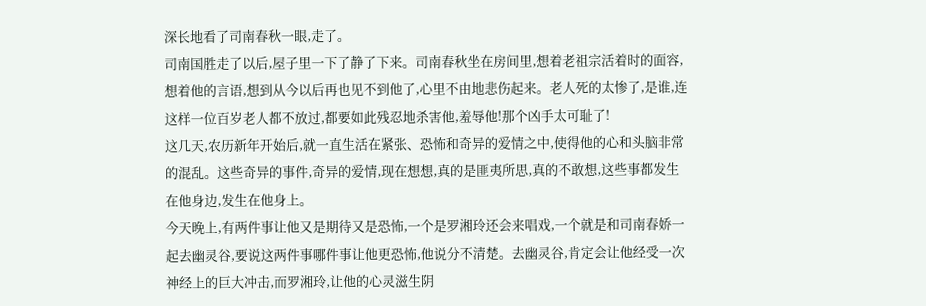深长地看了司南春秋一眼,走了。
司南国胜走了以后,屋子里一下了静了下来。司南春秋坐在房间里,想着老祖宗活着时的面容,想着他的言语,想到从今以后再也见不到他了,心里不由地悲伤起来。老人死的太惨了,是谁,连这样一位百岁老人都不放过,都要如此残忍地杀害他,羞辱他!那个凶手太可耻了!
这几天,农历新年开始后,就一直生活在紧张、恐怖和奇异的爱情之中,使得他的心和头脑非常的混乱。这些奇异的事件,奇异的爱情,现在想想,真的是匪夷所思,真的不敢想,这些事都发生在他身边,发生在他身上。
今天晚上,有两件事让他又是期待又是恐怖,一个是罗湘玲还会来唱戏,一个就是和司南春娇一起去幽灵谷,要说这两件事哪件事让他更恐怖,他说分不清楚。去幽灵谷,肯定会让他经受一次神经上的巨大冲击,而罗湘玲,让他的心灵滋生阴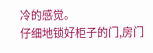冷的感觉。
仔细地锁好柜子的门,房门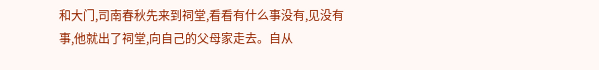和大门,司南春秋先来到祠堂,看看有什么事没有,见没有事,他就出了祠堂,向自己的父母家走去。自从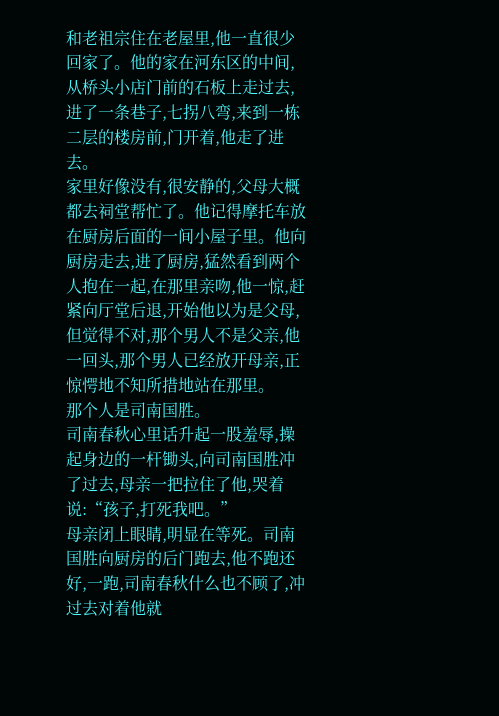和老祖宗住在老屋里,他一直很少回家了。他的家在河东区的中间,从桥头小店门前的石板上走过去,进了一条巷子,七拐八弯,来到一栋二层的楼房前,门开着,他走了进去。
家里好像没有,很安静的,父母大概都去祠堂帮忙了。他记得摩托车放在厨房后面的一间小屋子里。他向厨房走去,进了厨房,猛然看到两个人抱在一起,在那里亲吻,他一惊,赶紧向厅堂后退,开始他以为是父母,但觉得不对,那个男人不是父亲,他一回头,那个男人已经放开母亲,正惊愕地不知所措地站在那里。
那个人是司南国胜。
司南春秋心里话升起一股羞辱,操起身边的一杆锄头,向司南国胜冲了过去,母亲一把拉住了他,哭着说:“孩子,打死我吧。”
母亲闭上眼睛,明显在等死。司南国胜向厨房的后门跑去,他不跑还好,一跑,司南春秋什么也不顾了,冲过去对着他就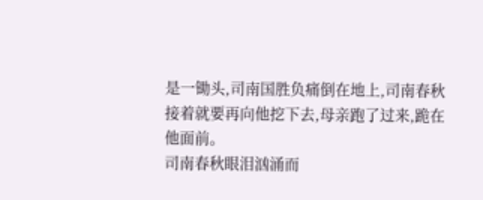是一锄头,司南国胜负痛倒在地上,司南春秋接着就要再向他挖下去,母亲跑了过来,跪在他面前。
司南春秋眼泪汹涌而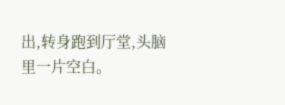出,转身跑到厅堂,头脑里一片空白。